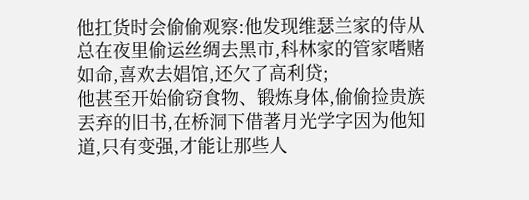他扛货时会偷偷观察:他发现维瑟兰家的侍从总在夜里偷运丝绸去黑市,科林家的管家嗜赌如命,喜欢去娼馆,还欠了高利贷;
他甚至开始偷窃食物、锻炼身体,偷偷捡贵族丟弃的旧书,在桥洞下借著月光学字因为他知道,只有变强,才能让那些人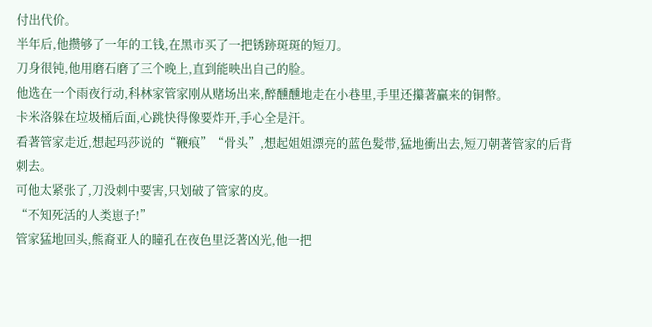付出代价。
半年后,他攒够了一年的工钱,在黑市买了一把锈跡斑斑的短刀。
刀身很钝,他用磨石磨了三个晚上,直到能映出自己的脸。
他选在一个雨夜行动,科林家管家刚从赌场出来,醉醺醺地走在小巷里,手里还攥著贏来的铜幣。
卡米洛躲在垃圾桶后面,心跳快得像要炸开,手心全是汗。
看著管家走近,想起玛莎说的“鞭痕”“骨头”,想起姐姐漂亮的蓝色髮带,猛地衝出去,短刀朝著管家的后背刺去。
可他太紧张了,刀没刺中要害,只划破了管家的皮。
“不知死活的人类崽子!”
管家猛地回头,熊裔亚人的瞳孔在夜色里泛著凶光,他一把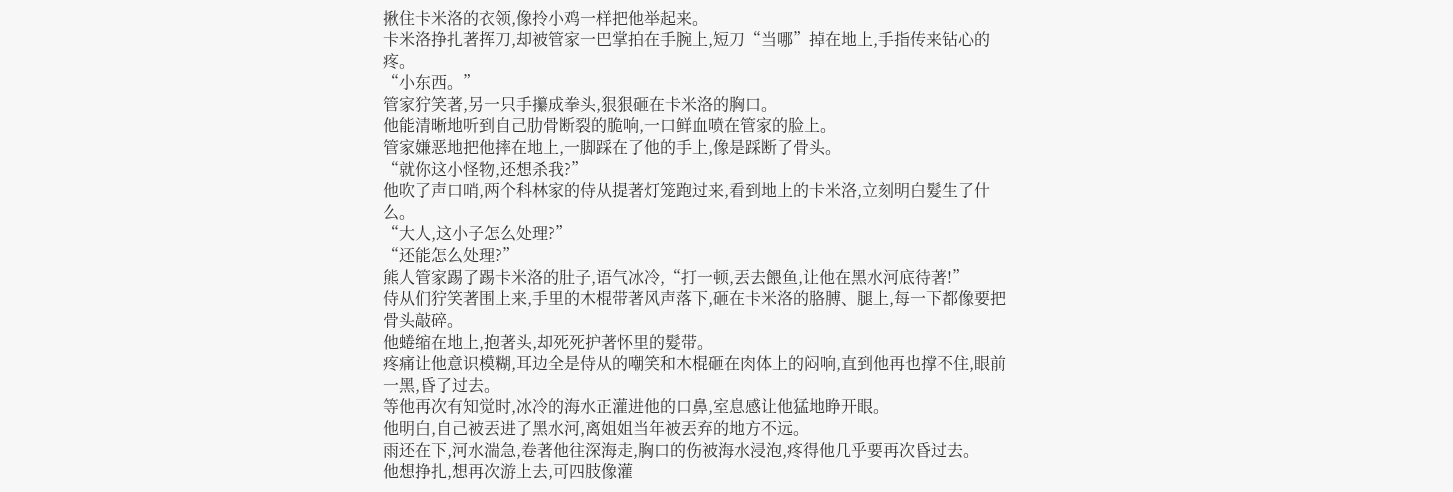揪住卡米洛的衣领,像拎小鸡一样把他举起来。
卡米洛挣扎著挥刀,却被管家一巴掌拍在手腕上,短刀“当哪”掉在地上,手指传来钻心的疼。
“小东西。”
管家狞笑著,另一只手攥成拳头,狠狠砸在卡米洛的胸口。
他能清晰地听到自己肋骨断裂的脆响,一口鲜血喷在管家的脸上。
管家嫌恶地把他摔在地上,一脚踩在了他的手上,像是踩断了骨头。
“就你这小怪物,还想杀我?”
他吹了声口哨,两个科林家的侍从提著灯笼跑过来,看到地上的卡米洛,立刻明白髮生了什么。
“大人,这小子怎么处理?”
“还能怎么处理?”
熊人管家踢了踢卡米洛的肚子,语气冰冷,“打一顿,丟去餵鱼,让他在黑水河底待著!”
侍从们狞笑著围上来,手里的木棍带著风声落下,砸在卡米洛的胳膊、腿上,每一下都像要把骨头敲碎。
他蜷缩在地上,抱著头,却死死护著怀里的髮带。
疼痛让他意识模糊,耳边全是侍从的嘲笑和木棍砸在肉体上的闷响,直到他再也撑不住,眼前一黑,昏了过去。
等他再次有知觉时,冰冷的海水正灌进他的口鼻,室息感让他猛地睁开眼。
他明白,自己被丟进了黑水河,离姐姐当年被丟弃的地方不远。
雨还在下,河水湍急,卷著他往深海走,胸口的伤被海水浸泡,疼得他几乎要再次昏过去。
他想挣扎,想再次游上去,可四肢像灌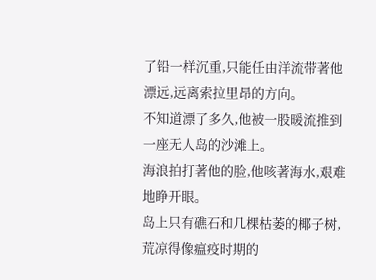了铅一样沉重,只能任由洋流带著他漂远,远离索拉里昂的方向。
不知道漂了多久,他被一股暖流推到一座无人岛的沙滩上。
海浪拍打著他的脸,他咳著海水,艰难地睁开眼。
岛上只有礁石和几棵枯萎的椰子树,荒凉得像瘟疫时期的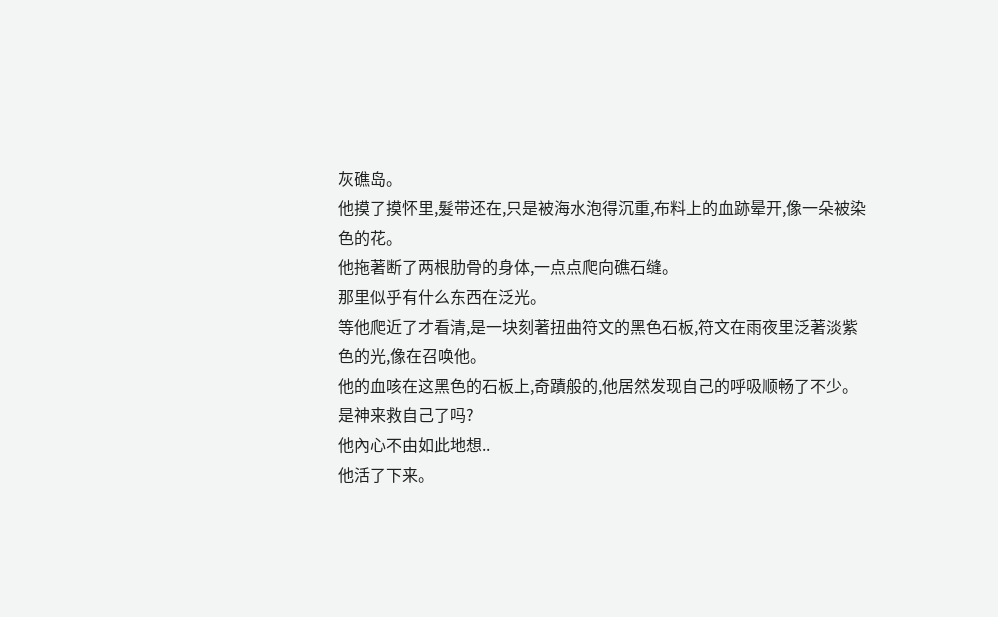灰礁岛。
他摸了摸怀里,髮带还在,只是被海水泡得沉重,布料上的血跡晕开,像一朵被染色的花。
他拖著断了两根肋骨的身体,一点点爬向礁石缝。
那里似乎有什么东西在泛光。
等他爬近了才看清,是一块刻著扭曲符文的黑色石板,符文在雨夜里泛著淡紫色的光,像在召唤他。
他的血咳在这黑色的石板上,奇蹟般的,他居然发现自己的呼吸顺畅了不少。
是神来救自己了吗?
他內心不由如此地想..
他活了下来。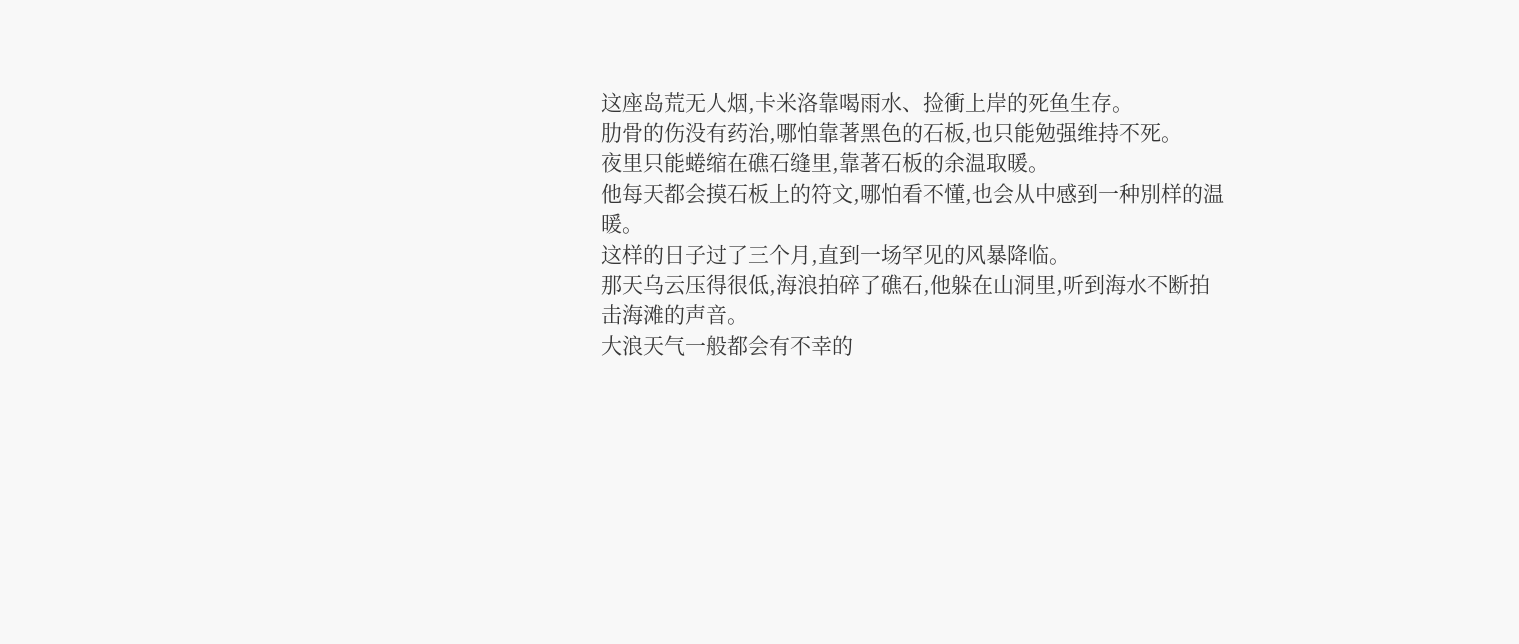这座岛荒无人烟,卡米洛靠喝雨水、捡衝上岸的死鱼生存。
肋骨的伤没有药治,哪怕靠著黑色的石板,也只能勉强维持不死。
夜里只能蜷缩在礁石缝里,靠著石板的余温取暖。
他每天都会摸石板上的符文,哪怕看不懂,也会从中感到一种別样的温暖。
这样的日子过了三个月,直到一场罕见的风暴降临。
那天乌云压得很低,海浪拍碎了礁石,他躲在山洞里,听到海水不断拍击海滩的声音。
大浪天气一般都会有不幸的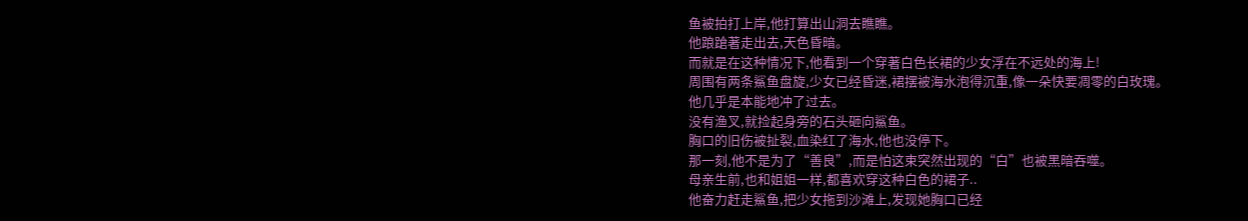鱼被拍打上岸,他打算出山洞去瞧瞧。
他踉蹌著走出去,天色昏暗。
而就是在这种情况下,他看到一个穿著白色长裙的少女浮在不远处的海上!
周围有两条鯊鱼盘旋,少女已经昏迷,裙摆被海水泡得沉重,像一朵快要凋零的白玫瑰。
他几乎是本能地冲了过去。
没有渔叉,就捡起身旁的石头砸向鯊鱼。
胸口的旧伤被扯裂,血染红了海水,他也没停下。
那一刻,他不是为了“善良”,而是怕这束突然出现的“白”也被黑暗吞噬。
母亲生前,也和姐姐一样,都喜欢穿这种白色的裙子..
他奋力赶走鯊鱼,把少女拖到沙滩上,发现她胸口已经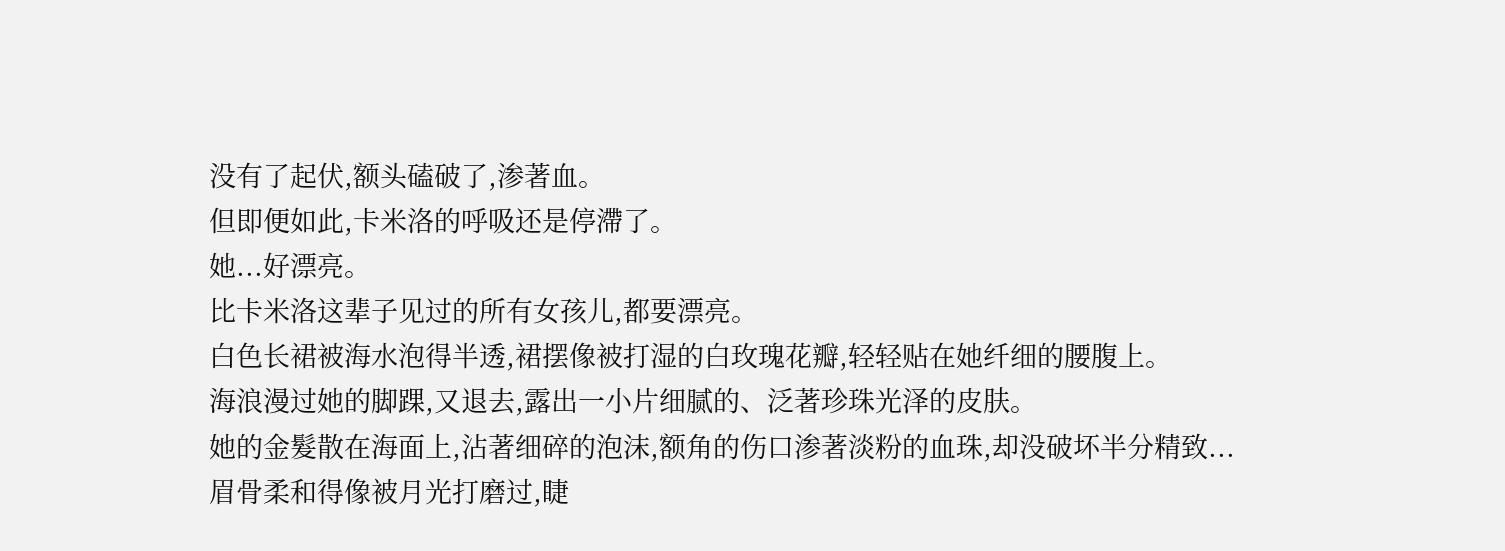没有了起伏,额头磕破了,渗著血。
但即便如此,卡米洛的呼吸还是停滯了。
她...好漂亮。
比卡米洛这辈子见过的所有女孩儿,都要漂亮。
白色长裙被海水泡得半透,裙摆像被打湿的白玫瑰花瓣,轻轻贴在她纤细的腰腹上。
海浪漫过她的脚踝,又退去,露出一小片细腻的、泛著珍珠光泽的皮肤。
她的金髮散在海面上,沾著细碎的泡沫,额角的伤口渗著淡粉的血珠,却没破坏半分精致...
眉骨柔和得像被月光打磨过,睫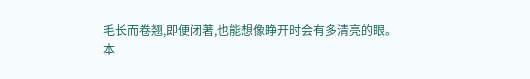毛长而卷翘,即便闭著,也能想像睁开时会有多清亮的眼。
本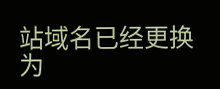站域名已经更换为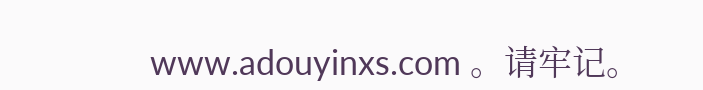www.adouyinxs.com 。请牢记。